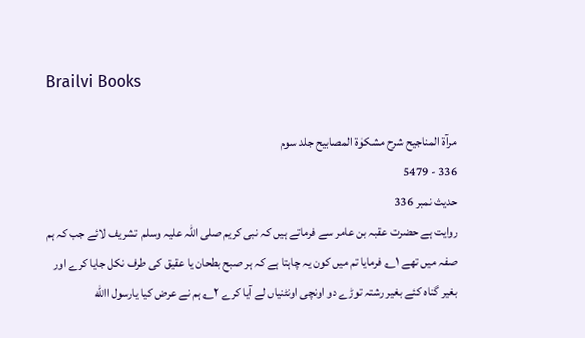Brailvi Books

مرآۃ المناجیح شرح مشکوٰۃ المصابیح جلد سوم
336 - 5479
حدیث نمبر 336
روایت ہے حضرت عقبہ بن عامر سے فرماتے ہیں کہ نبی کریم صلی اللہ علیہ وسلم  تشریف لائے جب کہ ہم صفہ میں تھے ۱؎ فرمایا تم میں کون یہ چاہتا ہے کہ ہر صبح بطحان یا عقیق کی طرف نکل جایا کرے اور بغیر گناہ کئے بغیر رشتہ توڑے دو اونچی اونٹنیاں لے آیا کرے ۲؎ ہم نے عرض کیا یارسول االله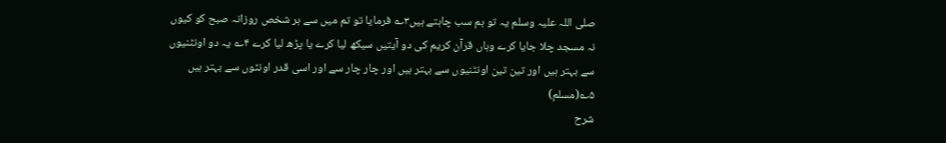صلی اللہ علیہ وسلم یہ تو ہم سب چاہتے ہیں۳؎ فرمایا تو تم میں سے ہر شخص روزانہ صبح کو کیوں نہ مسجد چلا جایا کرے وہاں قرآن کریم کی دو آیتیں سیکھ لیا کرے یا پڑھ لیا کرے ۴؎ یہ دو اونٹنیوں سے بہتر ہیں اور تین تین اونٹنیوں سے بہتر ہیں اور چار چار سے اور اسی قدر اونٹوں سے بہتر ہیں ۵؎(مسلم)
شرح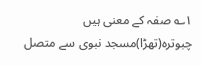۱؎ صفہ کے معنی ہیں چبوترہ(تھڑا)مسجد نبوی سے متصل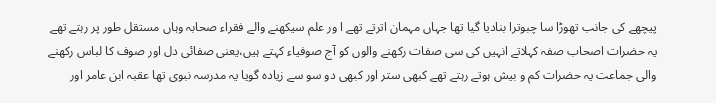پیچھے کی جانب تھوڑا سا چبوترا بنادیا گیا تھا جہاں مہمان اترتے تھے ا ور علم سیکھنے والے فقراء صحابہ وہاں مستقل طور پر رہتے تھے یہ حضرات اصحاب صفہ کہلاتے انہیں کی سی صفات رکھنے والوں کو آج صوفیاء کہتے ہیں،یعنی صفائی دل اور صوف کا لباس رکھنے والی جماعت یہ حضرات کم و بیش ہوتے رہتے تھے کبھی ستر اور کبھی دو سو سے زیادہ گویا یہ مدرسہ نبوی تھا عقبہ ابن عامر اور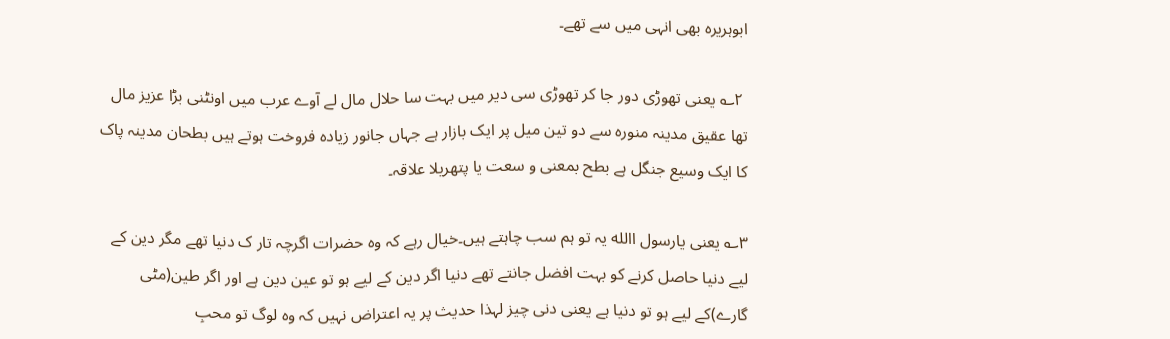ابوہریرہ بھی انہی میں سے تھے۔

 ۲؎ یعنی تھوڑی دور جا کر تھوڑی سی دیر میں بہت سا حلال مال لے آوے عرب میں اونٹنی بڑا عزیز مال تھا عقیق مدینہ منورہ سے دو تین میل پر ایک بازار ہے جہاں جانور زیادہ فروخت ہوتے ہیں بطحان مدینہ پاک کا ایک وسیع جنگل ہے بطح بمعنی و سعت یا پتھریلا علاقہ۔

۳؎ یعنی یارسول االله یہ تو ہم سب چاہتے ہیں۔خیال رہے کہ وہ حضرات اگرچہ تار ک دنیا تھے مگر دین کے لیے دنیا حاصل کرنے کو بہت افضل جانتے تھے دنیا اگر دین کے لیے ہو تو عین دین ہے اور اگر طین(مٹی گارے)کے لیے ہو تو دنیا ہے یعنی دنی چیز لہذا حدیث پر یہ اعتراض نہیں کہ وہ لوگ تو محبِ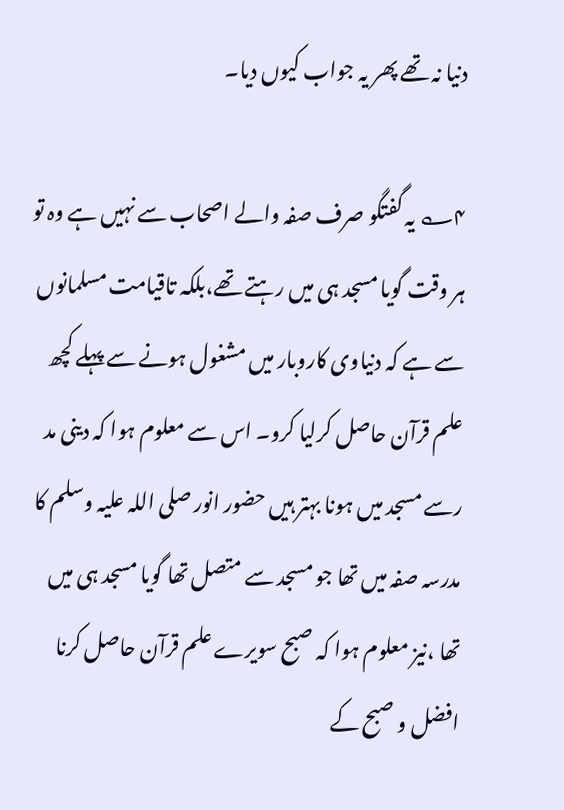دنیا نہ تھے پھر یہ جواب کیوں دیا۔

۴؎ یہ گفتگو صرف صفہ والے اصحاب سے نہیں ہے وہ تو ہر وقت گویا مسجد ہی میں رہتے تھے،بلکہ تاقیامت مسلمانوں سے ہے کہ دنیاوی کاروبار میں مشغول ہونے سے پہلے کچھ علم قرآن حاصل کرلیا کرو۔ اس سے معلوم ہوا کہ دینی مد رسے مسجد میں ہونا بہتر ہیں حضور انور صلی اللہ علیہ وسلم کا مدرسہ صفہ میں تھا جو مسجد سے متصل تھا گویا مسجد ہی میں تھا ،نیز معلوم ہوا کہ صبح سویرے علم قرآن حاصل کرنا افضل و صبح کے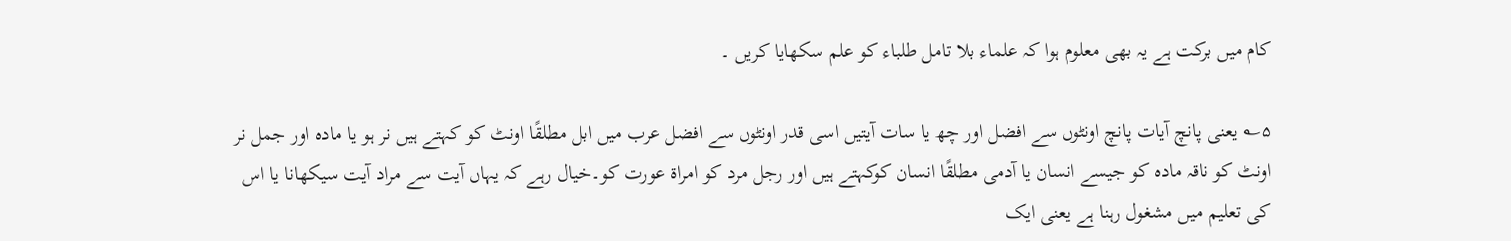کام میں برکت ہے یہ بھی معلوم ہوا کہ علماء بلا تامل طلباء کو علم سکھایا کریں ۔

۵؎ یعنی پانچ آیات پانچ اونٹوں سے افضل اور چھ یا سات آیتیں اسی قدر اونٹوں سے افضل عرب میں ابل مطلقًا اونٹ کو کہتے ہیں نر ہو یا مادہ اور جمل نر اونٹ کو ناقہ مادہ کو جیسے انسان یا آدمی مطلقًا انسان کوکہتے ہیں اور رجل مرد کو امراۃ عورت کو۔خیال رہے کہ یہاں آیت سے مراد آیت سیکھانا یا اس کی تعلیم میں مشغول رہنا ہے یعنی ایک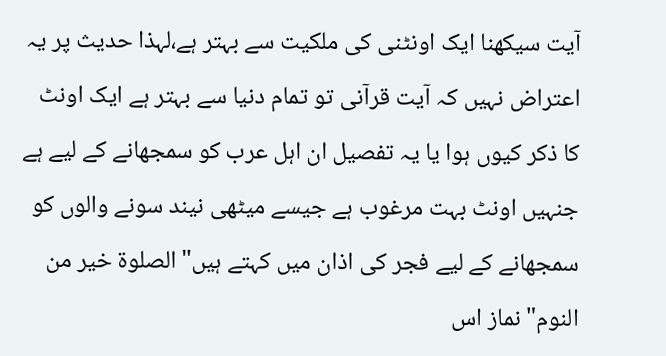آیت سیکھنا ایک اونٹنی کی ملکیت سے بہتر ہے،لہذا حدیث پر یہ اعتراض نہیں کہ آیت قرآنی تو تمام دنیا سے بہتر ہے ایک اونٹ کا ذکر کیوں ہوا یا یہ تفصیل ان اہل عرب کو سمجھانے کے لیے ہے جنہیں اونٹ بہت مرغوب ہے جیسے میٹھی نیند سونے والوں کو سمجھانے کے لیے فجر کی اذان میں کہتے ہیں"الصلوۃ خیر من النوم"نماز اس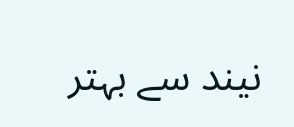نیند سے بہتر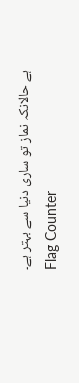ہے حالانکہ نماز تو ساری دنیا سے بہتر ہے۔
Flag Counter